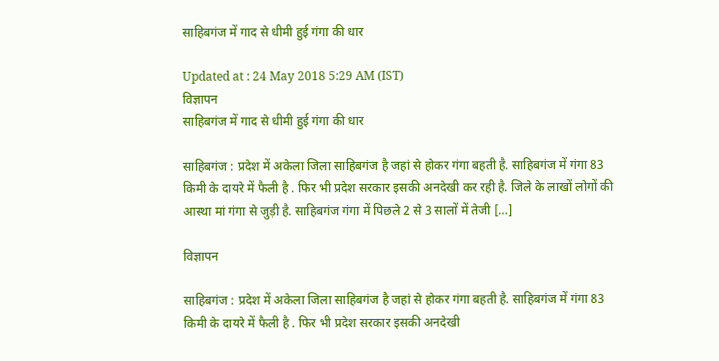साहिबगंज में गाद से धीमी हुई गंगा की धार

Updated at : 24 May 2018 5:29 AM (IST)
विज्ञापन
साहिबगंज में गाद से धीमी हुई गंगा की धार

साहिबगंज : प्रदेश में अकेला जिला साहिबगंज है जहां से होकर गंगा बहती है. साहिबगंज में गंगा 83 किमी के दायरे में फैली है . फिर भी प्रदेश सरकार इसकी अनदेखी कर रही है. जिले के लाखों लोगों की आस्था मां गंगा से जुड़ी है. साहिबगंज गंगा में पिछले 2 से 3 सालों में तेजी […]

विज्ञापन

साहिबगंज : प्रदेश में अकेला जिला साहिबगंज है जहां से होकर गंगा बहती है. साहिबगंज में गंगा 83 किमी के दायरे में फैली है . फिर भी प्रदेश सरकार इसकी अनदेखी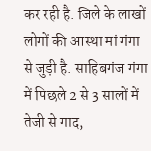कर रही है. जिले के लाखों लोगों की आस्था मां गंगा से जुड़ी है. साहिबगंज गंगा में पिछले 2 से 3 सालों में तेजी से गाद,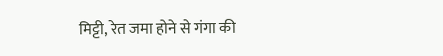मिट्टी, रेत जमा होने से गंगा की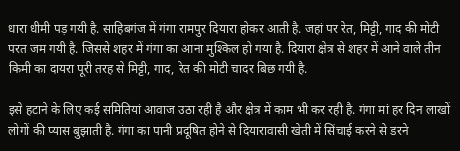धारा धीमी पड़ गयी है. साहिबगंज में गंगा रामपुर दियारा होकर आती है. जहां पर रेत, मिट्टी, गाद की मोटी परत जम गयी है. जिससे शहर में गंगा का आना मुश्किल हो गया है. दियारा क्षेत्र से शहर में आने वाले तीन किमी का दायरा पूरी तरह से मिट्टी, गाद, रेत की मोटी चादर बिछ गयी है.

इसे हटाने के लिए कई समितियां आवाज उठा रही है और क्षेत्र में काम भी कर रही है. गंगा मां हर दिन लाखों लोगों की प्यास बुझाती है. गंगा का पानी प्रदूषित होने से दियारावासी खेती में सिंचाई करने से डरने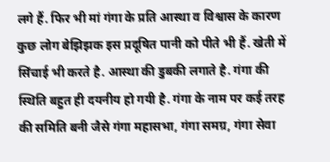लगे हैं. फिर भी मां गंगा के प्रति आस्था व विश्वास के कारण कुछ लोग बेझिझक इस प्रदूषित पानी को पीते भी हैं. खेती में सिंचाई भी करते है. आस्था की डुबकी लगाते है. गंगा की स्थिति बहुत ही दयनीय हो गयी है. गंगा के नाम पर कई तरह की समिति बनी जैसे गंगा महासभा, गंगा समग्र, गंगा सेवा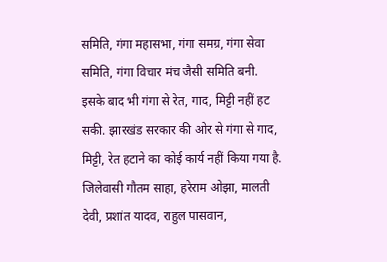समिति, गंगा महासभा, गंगा समग्र, गंगा सेवा समिति, गंगा विचार मंच जैसी समिति बनी. इसके बाद भी गंगा से रेत, गाद, मिट्टी नहीं हट सकी. झारखंड सरकार की ओर से गंगा से गाद, मिट्टी, रेत हटाने का कोई कार्य नहीं किया गया है. जिलेवासी गौतम साहा, हरेराम ओझा, मालती देवी, प्रशांत यादव, राहुल पासवान,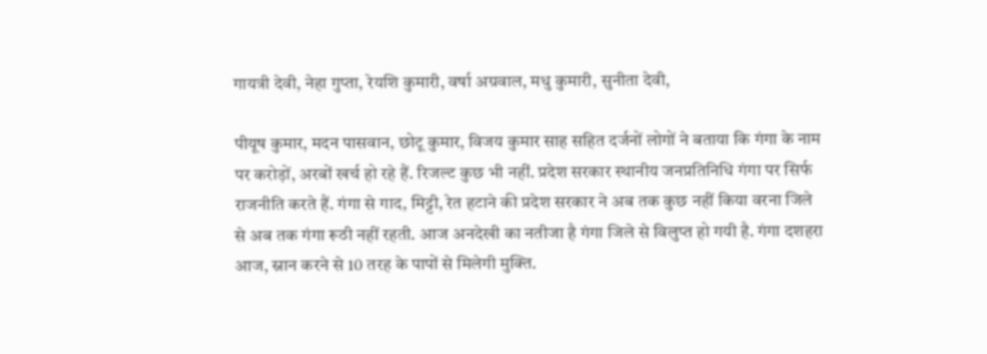गायत्री देवी, नेहा गुप्ता, रेयशि कुमारी, वर्षा अग्रवाल, मधु कुमारी, सुनीता देवी,

पीयूष कुमार, मदन पासवान, छोटू कुमार, विजय कुमार साह सहित दर्जनों लोगों ने बताया कि गंगा के नाम पर करोड़ों, अरबों खर्च हो रहे हैं. रिजल्ट कुछ भी नहीं. प्रदेश सरकार स्थानीय जनप्रतिनिधि गंगा पर सिर्फ राजनीति करते हैं. गंगा से गाद, मिट्टी, रेत हटाने की प्रदेश सरकार ने अब तक कुछ नहीं किया वरना जिले से अब तक गंगा रूठी नहीं रहती. आज अनदेखी का नतीजा है गंगा जिले से विलुप्त हो गयी है. गंगा दशहरा आज, स्नान करने से 10 तरह के पापों से मिलेगी मुक्ति.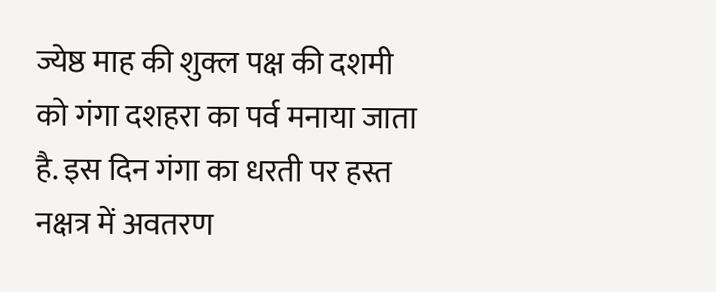ज्येष्ठ माह की शुक्ल पक्ष की दशमी को गंगा दशहरा का पर्व मनाया जाता है. इस दिन गंगा का धरती पर हस्त नक्षत्र में अवतरण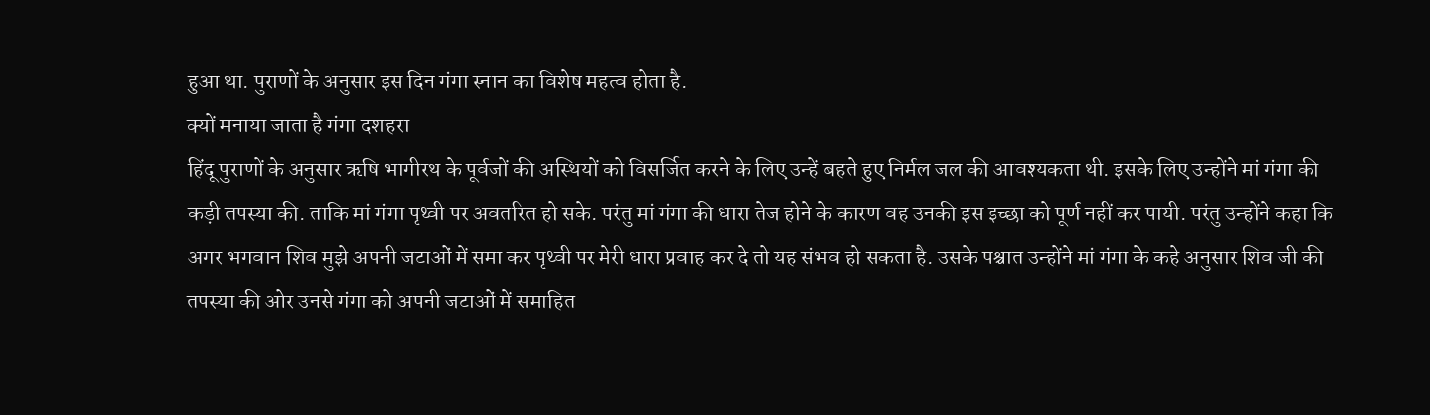हुआ था. पुराणों के अनुसार इस दिन गंगा स्नान का विशेष महत्व होता है.
क्यों मनाया जाता है गंगा दशहरा
हिंदू पुराणों के अनुसार ऋषि भागीरथ के पूर्वजों की अस्थियों को विसर्जित करने के लिए उन्हें बहते हुए निर्मल जल की आवश्यकता थी. इसके लिए उन्होंने मां गंगा की कड़ी तपस्या की. ताकि मां गंगा पृथ्वी पर अवतरित हो सके. परंतु मां गंगा की धारा तेज होने के कारण वह उनकी इस इच्छा को पूर्ण नहीं कर पायी. परंतु उन्होंने कहा कि अगर भगवान शिव मुझे अपनी जटाओं में समा कर पृथ्वी पर मेरी धारा प्रवाह कर दे तो यह संभव हो सकता है. उसके पश्चात उन्होंने मां गंगा के कहे अनुसार शिव जी की तपस्या की ओर उनसे गंगा को अपनी जटाओं में समाहित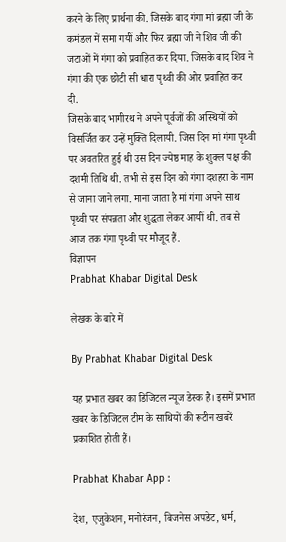करने के लिए प्रार्थना की. जिसके बाद गंगा मां ब्रह्मा जी के कमंडल में समा गयीं और फिर ब्रह्मा जी ने शिव जी की जटाओं में गंगा को प्रवाहित कर दिया. जिसके बाद शिव ने गंगा की एक छोटी सी धारा पृथ्वी की ओर प्रवाहित कर दी.
जिसके बाद भागीरथ ने अपने पूर्वजों की अस्थियों को विसर्जित कर उन्हें मुक्ति दिलायी. जिस दिन मां गंगा पृथ्वी पर अवतरित हुई थी उस दिन ज्येष्ठ माह के शुक्ल पक्ष की दशमी तिथि थी. तभी से इस दिन को गंगा दशहरा के नाम से जाना जाने लगा. माना जाता है मां गंगा अपने साथ पृथ्वी पर संपन्नता और शुद्धता लेकर आयीं थी. तब से आज तक गंगा पृथ्वी पर मौजूद हैं.
विज्ञापन
Prabhat Khabar Digital Desk

लेखक के बारे में

By Prabhat Khabar Digital Desk

यह प्रभात खबर का डिजिटल न्यूज डेस्क है। इसमें प्रभात खबर के डिजिटल टीम के साथियों की रूटीन खबरें प्रकाशित होती हैं।

Prabhat Khabar App :

देश, एजुकेशन, मनोरंजन, बिजनेस अपडेट, धर्म,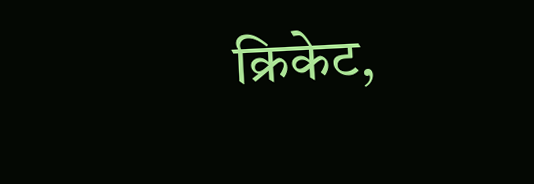क्रिकेट,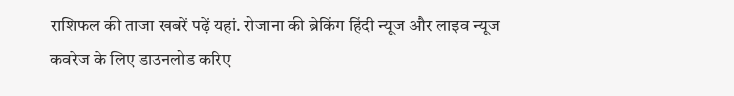राशिफल की ताजा खबरें पढ़ें यहां. रोजाना की ब्रेकिंग हिंदी न्यूज और लाइव न्यूज कवरेज के लिए डाउनलोड करिए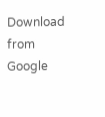Download from Google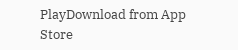PlayDownload from App Store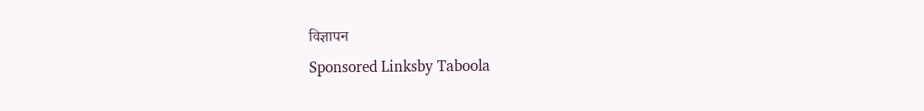विज्ञापन
Sponsored Linksby Taboola